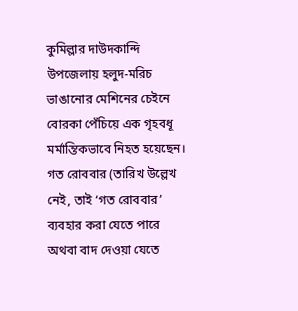কুমিল্লার দাউদকান্দি উপজেলায় হলুদ-মরিচ ভাঙানোর মেশিনের চেইনে বোরকা পেঁচিয়ে এক গৃহবধূ মর্মান্তিকভাবে নিহত হয়েছেন। গত রোববার (তারিখ উল্লেখ নেই, তাই ‘গত রোববার’ ব্যবহার করা যেতে পারে অথবা বাদ দেওয়া যেতে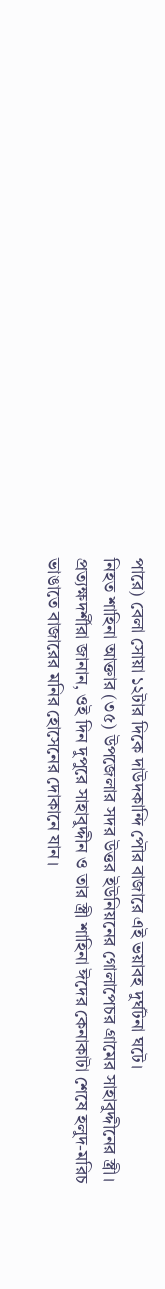পারে) বেলা সোয়া ১২টার দিকে দাউদকান্দি পৌর বাজারে এই ভয়াবহ দুর্ঘটনা ঘটে।
নিহত শাহিনা আক্তার (৩৫) উপজেলার সদর উত্তর ইউনিয়নের গোলাপেচর গ্রামের সাহাবুদ্দীনের স্ত্রী। প্রত্যক্ষদর্শীরা জানান, ওই দিন দুপুরে সাহাবুদ্দীন ও তার স্ত্রী শাহিনা ঈদের কেনাকাটা শেষে হলুদ-মরিচ ভাঙাতে বাজারের মনির হোসেনের দোকানে যান।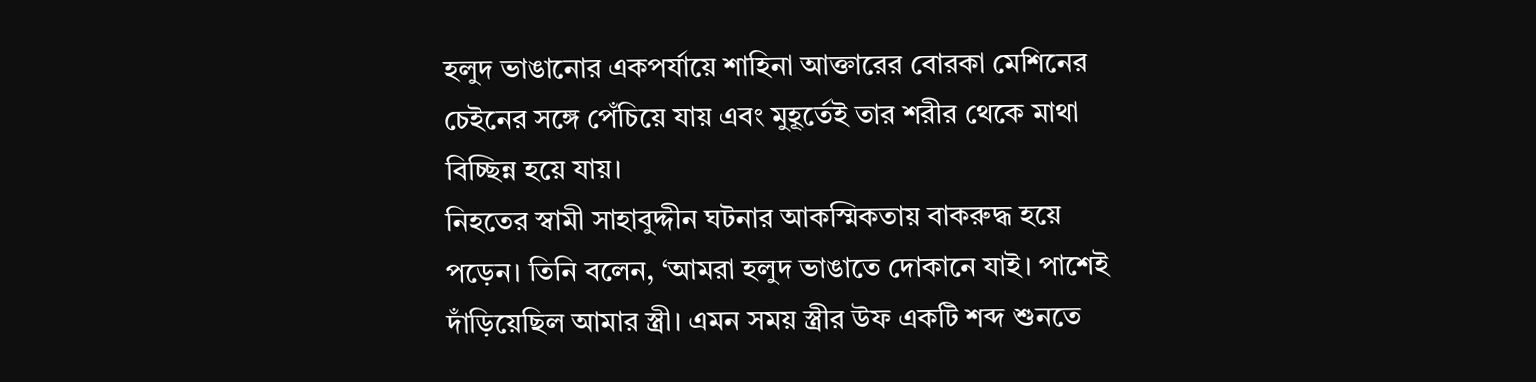হলুদ ভাঙানোর একপর্যায়ে শাহিনা আক্তারের বোরকা মেশিনের চেইনের সঙ্গে পেঁচিয়ে যায় এবং মুহূর্তেই তার শরীর থেকে মাথা বিচ্ছিন্ন হয়ে যায়।
নিহতের স্বামী সাহাবুদ্দীন ঘটনার আকস্মিকতায় বাকরুদ্ধ হয়ে পড়েন। তিনি বলেন, ‘আমরা হলুদ ভাঙাতে দোকানে যাই। পাশেই দাঁড়িয়েছিল আমার স্ত্রী। এমন সময় স্ত্রীর উফ একটি শব্দ শুনতে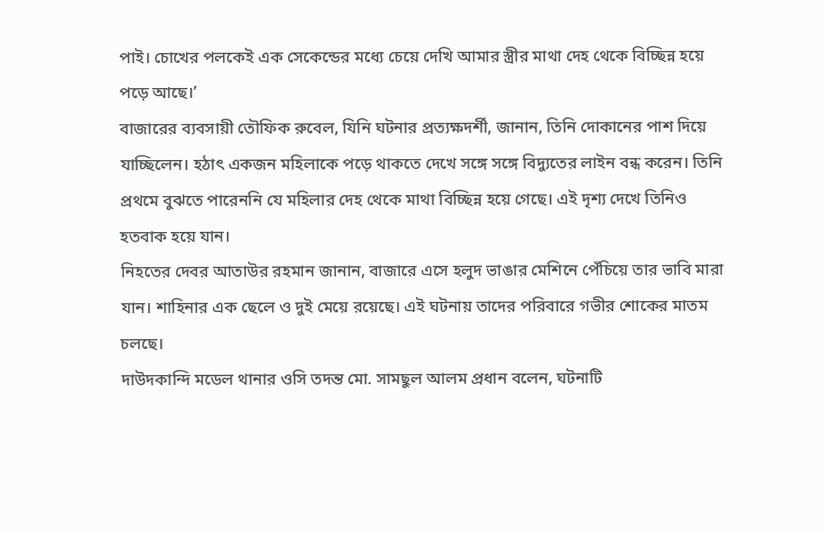পাই। চোখের পলকেই এক সেকেন্ডের মধ্যে চেয়ে দেখি আমার স্ত্রীর মাথা দেহ থেকে বিচ্ছিন্ন হয়ে পড়ে আছে।’
বাজারের ব্যবসায়ী তৌফিক রুবেল, যিনি ঘটনার প্রত্যক্ষদর্শী, জানান, তিনি দোকানের পাশ দিয়ে যাচ্ছিলেন। হঠাৎ একজন মহিলাকে পড়ে থাকতে দেখে সঙ্গে সঙ্গে বিদ্যুতের লাইন বন্ধ করেন। তিনি প্রথমে বুঝতে পারেননি যে মহিলার দেহ থেকে মাথা বিচ্ছিন্ন হয়ে গেছে। এই দৃশ্য দেখে তিনিও হতবাক হয়ে যান।
নিহতের দেবর আতাউর রহমান জানান, বাজারে এসে হলুদ ভাঙার মেশিনে পেঁচিয়ে তার ভাবি মারা যান। শাহিনার এক ছেলে ও দুই মেয়ে রয়েছে। এই ঘটনায় তাদের পরিবারে গভীর শোকের মাতম চলছে।
দাউদকান্দি মডেল থানার ওসি তদন্ত মো. সামছুল আলম প্রধান বলেন, ঘটনাটি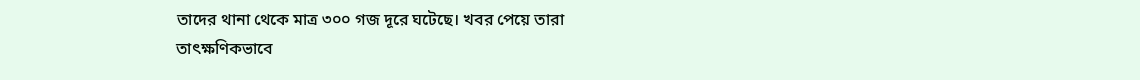তাদের থানা থেকে মাত্র ৩০০ গজ দূরে ঘটেছে। খবর পেয়ে তারা তাৎক্ষণিকভাবে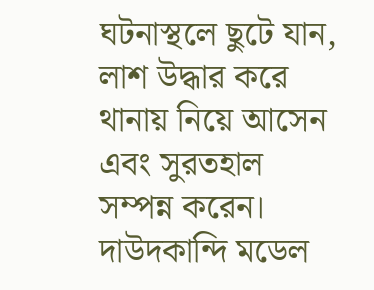ঘটনাস্থলে ছুটে যান, লাশ উদ্ধার করে থানায় নিয়ে আসেন এবং সুরতহাল সম্পন্ন করেন। দাউদকান্দি মডেল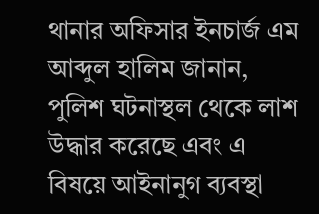থানার অফিসার ইনচার্জ এম আব্দুল হালিম জানান, পুলিশ ঘটনাস্থল থেকে লাশ উদ্ধার করেছে এবং এ বিষয়ে আইনানুগ ব্যবস্থা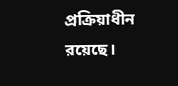প্রক্রিয়াধীন রয়েছে।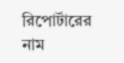রিপোর্টারের নাম